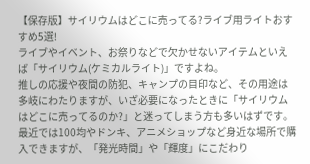【保存版】サイリウムはどこに売ってる?ライブ用ライトおすすめ5選!
ライブやイベント、お祭りなどで欠かせないアイテムといえば「サイリウム(ケミカルライト)」ですよね。
推しの応援や夜間の防犯、キャンプの目印など、その用途は多岐にわたりますが、いざ必要になったときに「サイリウムはどこに売ってるのか?」と迷ってしまう方も多いはずです。
最近では100均やドンキ、アニメショップなど身近な場所で購入できますが、「発光時間」や「輝度」にこだわり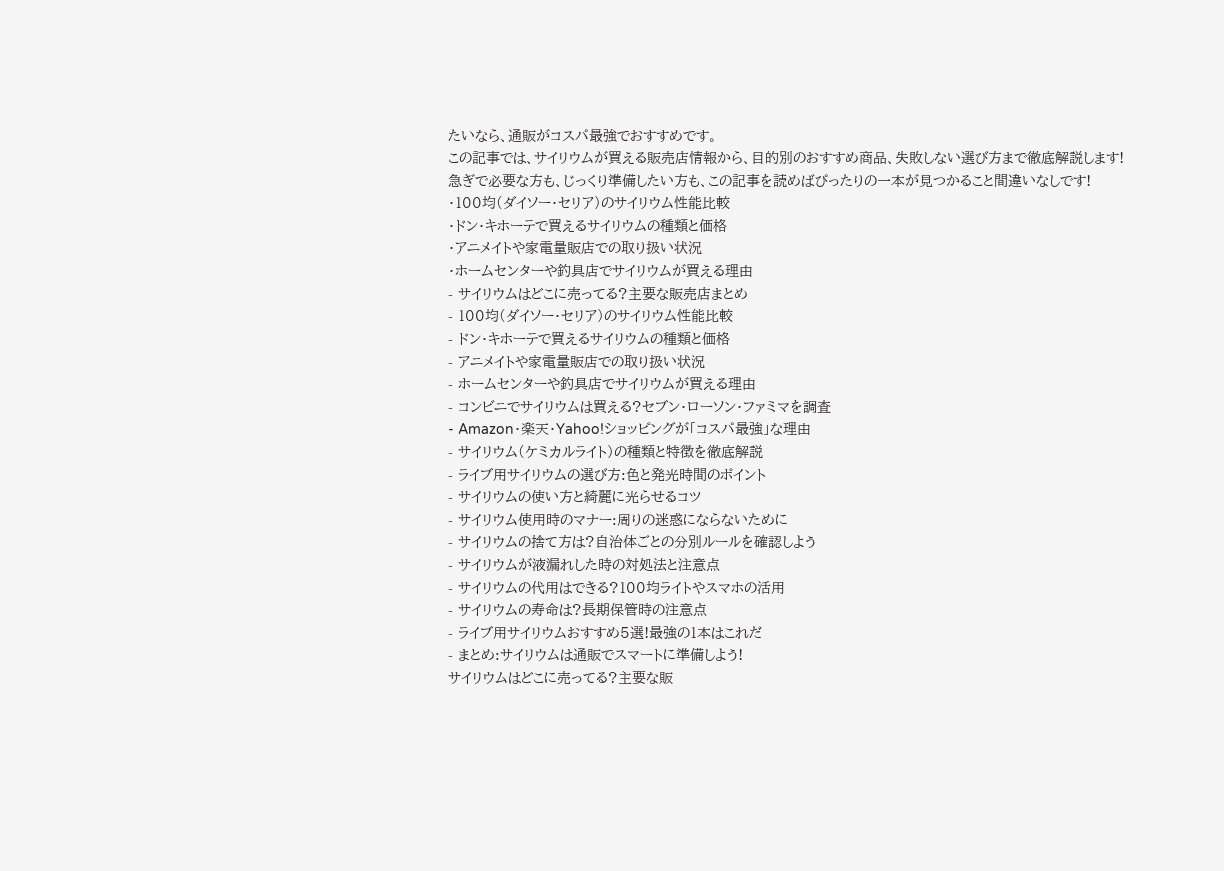たいなら、通販がコスパ最強でおすすめです。
この記事では、サイリウムが買える販売店情報から、目的別のおすすめ商品、失敗しない選び方まで徹底解説します!
急ぎで必要な方も、じっくり準備したい方も、この記事を読めばぴったりの一本が見つかること間違いなしです!
・100均(ダイソー・セリア)のサイリウム性能比較
・ドン・キホーテで買えるサイリウムの種類と価格
・アニメイトや家電量販店での取り扱い状況
・ホームセンターや釣具店でサイリウムが買える理由
- サイリウムはどこに売ってる?主要な販売店まとめ
- 100均(ダイソー・セリア)のサイリウム性能比較
- ドン・キホーテで買えるサイリウムの種類と価格
- アニメイトや家電量販店での取り扱い状況
- ホームセンターや釣具店でサイリウムが買える理由
- コンビニでサイリウムは買える?セブン・ローソン・ファミマを調査
- Amazon・楽天・Yahoo!ショッピングが「コスパ最強」な理由
- サイリウム(ケミカルライト)の種類と特徴を徹底解説
- ライブ用サイリウムの選び方:色と発光時間のポイント
- サイリウムの使い方と綺麗に光らせるコツ
- サイリウム使用時のマナー:周りの迷惑にならないために
- サイリウムの捨て方は?自治体ごとの分別ルールを確認しよう
- サイリウムが液漏れした時の対処法と注意点
- サイリウムの代用はできる?100均ライトやスマホの活用
- サイリウムの寿命は?長期保管時の注意点
- ライブ用サイリウムおすすめ5選!最強の1本はこれだ
- まとめ:サイリウムは通販でスマートに準備しよう!
サイリウムはどこに売ってる?主要な販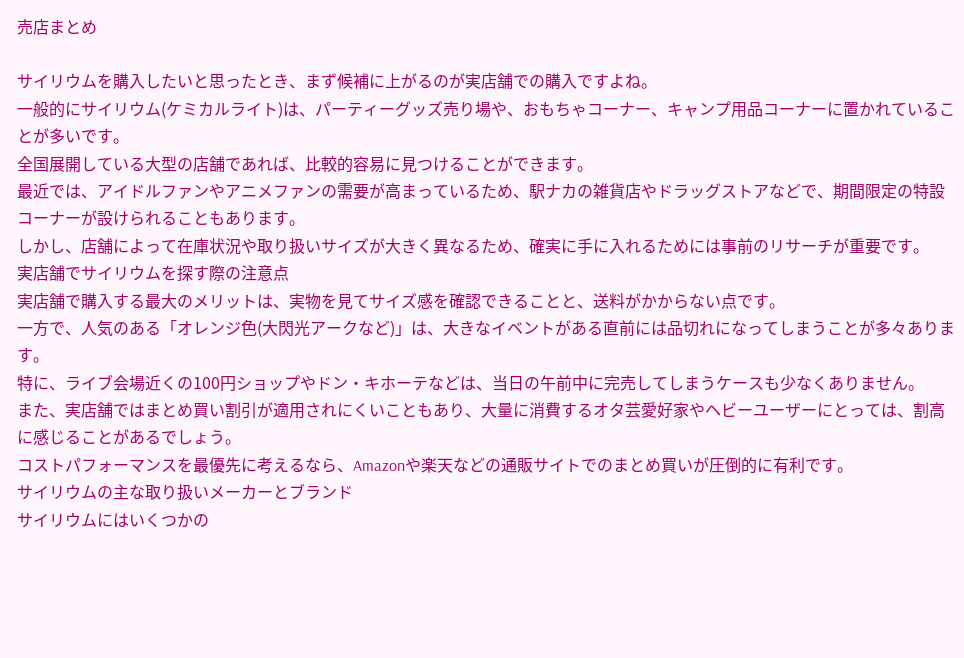売店まとめ

サイリウムを購入したいと思ったとき、まず候補に上がるのが実店舗での購入ですよね。
一般的にサイリウム(ケミカルライト)は、パーティーグッズ売り場や、おもちゃコーナー、キャンプ用品コーナーに置かれていることが多いです。
全国展開している大型の店舗であれば、比較的容易に見つけることができます。
最近では、アイドルファンやアニメファンの需要が高まっているため、駅ナカの雑貨店やドラッグストアなどで、期間限定の特設コーナーが設けられることもあります。
しかし、店舗によって在庫状況や取り扱いサイズが大きく異なるため、確実に手に入れるためには事前のリサーチが重要です。
実店舗でサイリウムを探す際の注意点
実店舗で購入する最大のメリットは、実物を見てサイズ感を確認できることと、送料がかからない点です。
一方で、人気のある「オレンジ色(大閃光アークなど)」は、大きなイベントがある直前には品切れになってしまうことが多々あります。
特に、ライブ会場近くの100円ショップやドン・キホーテなどは、当日の午前中に完売してしまうケースも少なくありません。
また、実店舗ではまとめ買い割引が適用されにくいこともあり、大量に消費するオタ芸愛好家やヘビーユーザーにとっては、割高に感じることがあるでしょう。
コストパフォーマンスを最優先に考えるなら、Amazonや楽天などの通販サイトでのまとめ買いが圧倒的に有利です。
サイリウムの主な取り扱いメーカーとブランド
サイリウムにはいくつかの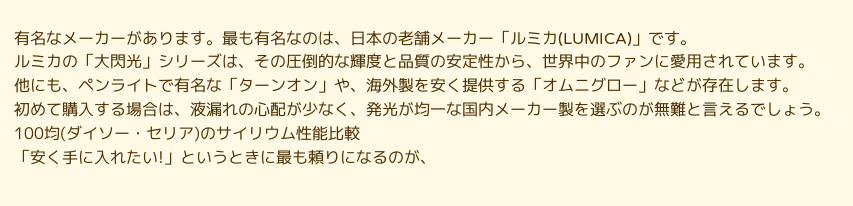有名なメーカーがあります。最も有名なのは、日本の老舗メーカー「ルミカ(LUMICA)」です。
ルミカの「大閃光」シリーズは、その圧倒的な輝度と品質の安定性から、世界中のファンに愛用されています。
他にも、ペンライトで有名な「ターンオン」や、海外製を安く提供する「オムニグロー」などが存在します。
初めて購入する場合は、液漏れの心配が少なく、発光が均一な国内メーカー製を選ぶのが無難と言えるでしょう。
100均(ダイソー・セリア)のサイリウム性能比較
「安く手に入れたい!」というときに最も頼りになるのが、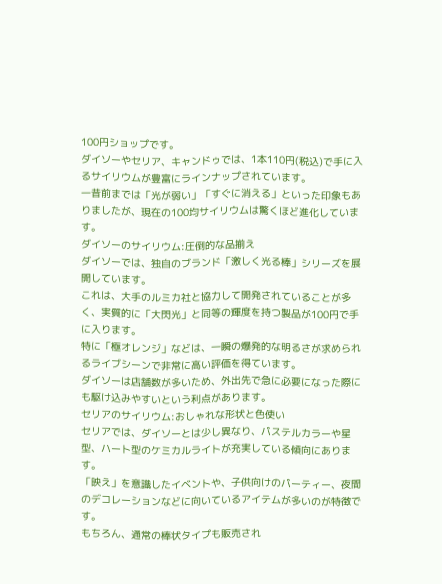100円ショップです。
ダイソーやセリア、キャンドゥでは、1本110円(税込)で手に入るサイリウムが豊富にラインナップされています。
一昔前までは「光が弱い」「すぐに消える」といった印象もありましたが、現在の100均サイリウムは驚くほど進化しています。
ダイソーのサイリウム:圧倒的な品揃え
ダイソーでは、独自のブランド「激しく光る棒」シリーズを展開しています。
これは、大手のルミカ社と協力して開発されていることが多く、実質的に「大閃光」と同等の輝度を持つ製品が100円で手に入ります。
特に「極オレンジ」などは、一瞬の爆発的な明るさが求められるライブシーンで非常に高い評価を得ています。
ダイソーは店舗数が多いため、外出先で急に必要になった際にも駆け込みやすいという利点があります。
セリアのサイリウム:おしゃれな形状と色使い
セリアでは、ダイソーとは少し異なり、パステルカラーや星型、ハート型のケミカルライトが充実している傾向にあります。
「映え」を意識したイベントや、子供向けのパーティー、夜間のデコレーションなどに向いているアイテムが多いのが特徴です。
もちろん、通常の棒状タイプも販売され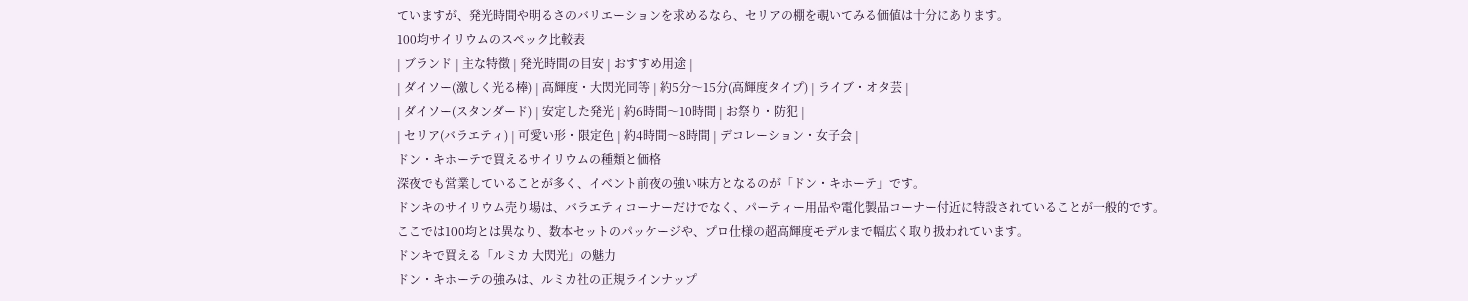ていますが、発光時間や明るさのバリエーションを求めるなら、セリアの棚を覗いてみる価値は十分にあります。
100均サイリウムのスペック比較表
| ブランド | 主な特徴 | 発光時間の目安 | おすすめ用途 |
| ダイソー(激しく光る棒) | 高輝度・大閃光同等 | 約5分〜15分(高輝度タイプ) | ライブ・オタ芸 |
| ダイソー(スタンダード) | 安定した発光 | 約6時間〜10時間 | お祭り・防犯 |
| セリア(バラエティ) | 可愛い形・限定色 | 約4時間〜8時間 | デコレーション・女子会 |
ドン・キホーテで買えるサイリウムの種類と価格
深夜でも営業していることが多く、イベント前夜の強い味方となるのが「ドン・キホーテ」です。
ドンキのサイリウム売り場は、バラエティコーナーだけでなく、パーティー用品や電化製品コーナー付近に特設されていることが一般的です。
ここでは100均とは異なり、数本セットのパッケージや、プロ仕様の超高輝度モデルまで幅広く取り扱われています。
ドンキで買える「ルミカ 大閃光」の魅力
ドン・キホーテの強みは、ルミカ社の正規ラインナップ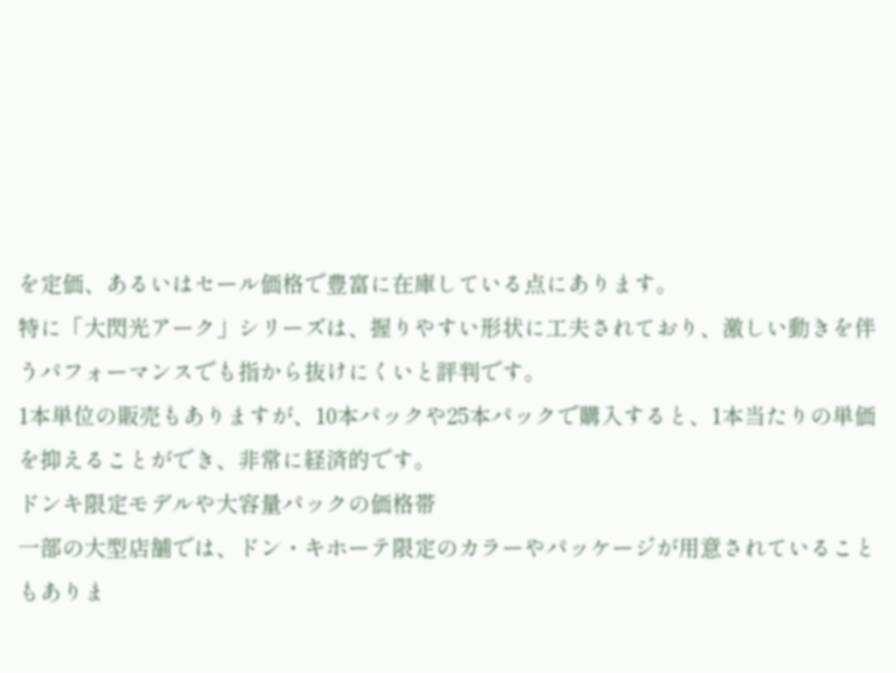を定価、あるいはセール価格で豊富に在庫している点にあります。
特に「大閃光アーク」シリーズは、握りやすい形状に工夫されており、激しい動きを伴うパフォーマンスでも指から抜けにくいと評判です。
1本単位の販売もありますが、10本パックや25本パックで購入すると、1本当たりの単価を抑えることができ、非常に経済的です。
ドンキ限定モデルや大容量パックの価格帯
一部の大型店舗では、ドン・キホーテ限定のカラーやパッケージが用意されていることもありま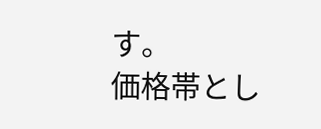す。
価格帯とし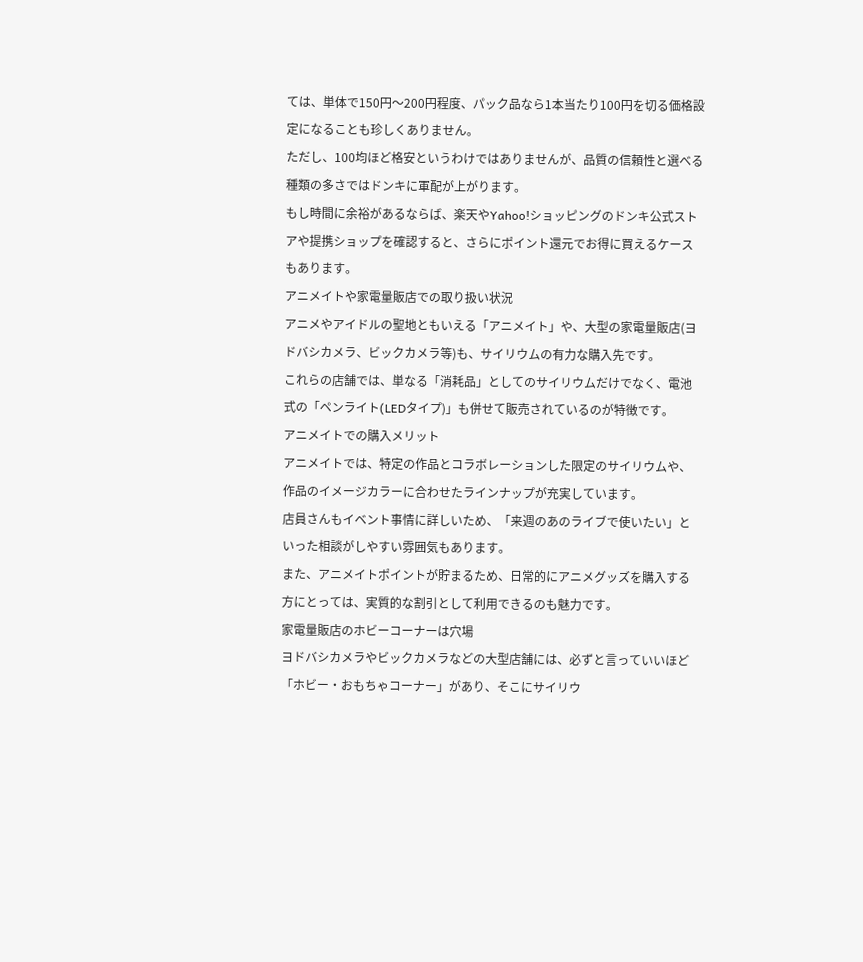ては、単体で150円〜200円程度、パック品なら1本当たり100円を切る価格設定になることも珍しくありません。
ただし、100均ほど格安というわけではありませんが、品質の信頼性と選べる種類の多さではドンキに軍配が上がります。
もし時間に余裕があるならば、楽天やYahoo!ショッピングのドンキ公式ストアや提携ショップを確認すると、さらにポイント還元でお得に買えるケースもあります。
アニメイトや家電量販店での取り扱い状況
アニメやアイドルの聖地ともいえる「アニメイト」や、大型の家電量販店(ヨドバシカメラ、ビックカメラ等)も、サイリウムの有力な購入先です。
これらの店舗では、単なる「消耗品」としてのサイリウムだけでなく、電池式の「ペンライト(LEDタイプ)」も併せて販売されているのが特徴です。
アニメイトでの購入メリット
アニメイトでは、特定の作品とコラボレーションした限定のサイリウムや、作品のイメージカラーに合わせたラインナップが充実しています。
店員さんもイベント事情に詳しいため、「来週のあのライブで使いたい」といった相談がしやすい雰囲気もあります。
また、アニメイトポイントが貯まるため、日常的にアニメグッズを購入する方にとっては、実質的な割引として利用できるのも魅力です。
家電量販店のホビーコーナーは穴場
ヨドバシカメラやビックカメラなどの大型店舗には、必ずと言っていいほど「ホビー・おもちゃコーナー」があり、そこにサイリウ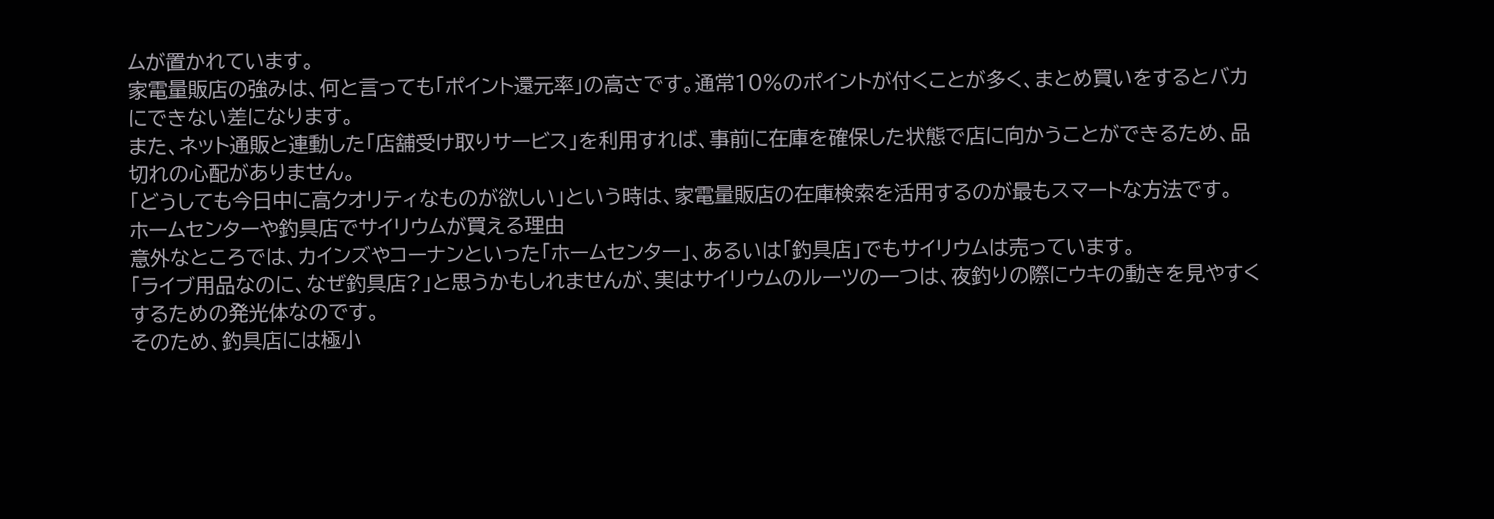ムが置かれています。
家電量販店の強みは、何と言っても「ポイント還元率」の高さです。通常10%のポイントが付くことが多く、まとめ買いをするとバカにできない差になります。
また、ネット通販と連動した「店舗受け取りサービス」を利用すれば、事前に在庫を確保した状態で店に向かうことができるため、品切れの心配がありません。
「どうしても今日中に高クオリティなものが欲しい」という時は、家電量販店の在庫検索を活用するのが最もスマートな方法です。
ホームセンターや釣具店でサイリウムが買える理由
意外なところでは、カインズやコーナンといった「ホームセンター」、あるいは「釣具店」でもサイリウムは売っています。
「ライブ用品なのに、なぜ釣具店?」と思うかもしれませんが、実はサイリウムのルーツの一つは、夜釣りの際にウキの動きを見やすくするための発光体なのです。
そのため、釣具店には極小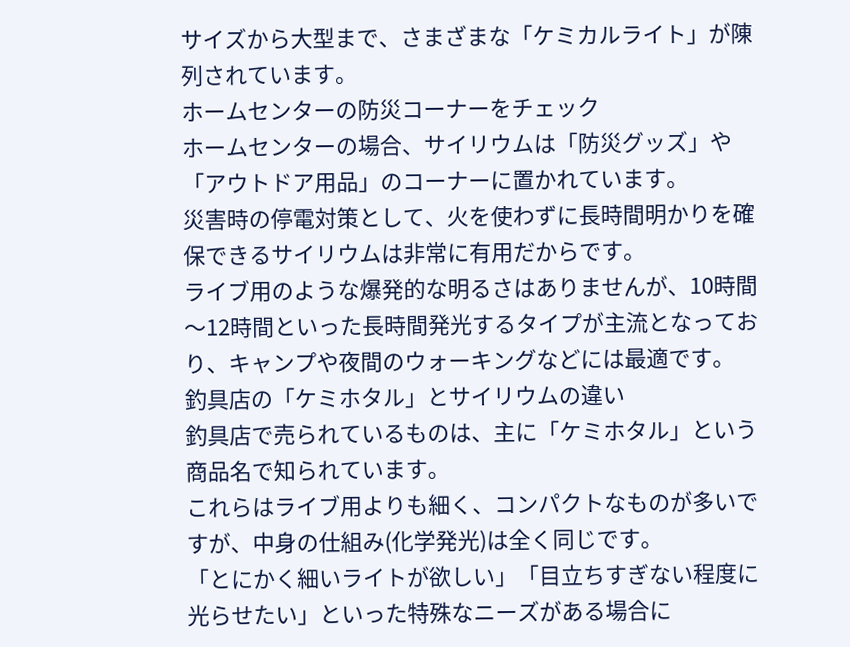サイズから大型まで、さまざまな「ケミカルライト」が陳列されています。
ホームセンターの防災コーナーをチェック
ホームセンターの場合、サイリウムは「防災グッズ」や「アウトドア用品」のコーナーに置かれています。
災害時の停電対策として、火を使わずに長時間明かりを確保できるサイリウムは非常に有用だからです。
ライブ用のような爆発的な明るさはありませんが、10時間〜12時間といった長時間発光するタイプが主流となっており、キャンプや夜間のウォーキングなどには最適です。
釣具店の「ケミホタル」とサイリウムの違い
釣具店で売られているものは、主に「ケミホタル」という商品名で知られています。
これらはライブ用よりも細く、コンパクトなものが多いですが、中身の仕組み(化学発光)は全く同じです。
「とにかく細いライトが欲しい」「目立ちすぎない程度に光らせたい」といった特殊なニーズがある場合に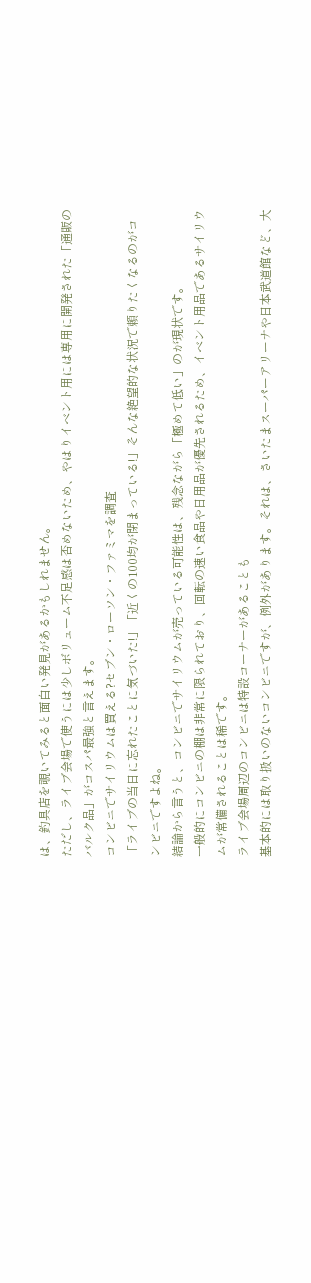は、釣具店を覗いてみると面白い発見があるかもしれません。
ただし、ライブ会場で使うには少しボリューム不足感は否めないため、やはりイベント用には専用に開発された「通販のバルク品」がコスパ最強と言えます。
コンビニでサイリウムは買える?セブン・ローソン・ファミマを調査
「ライブの当日に忘れたことに気づいた!」「近くの100均が閉まっている!」そんな絶望的な状況で頼りたくなるのがコンビニですよね。
結論から言うと、コンビニでサイリウムが売っている可能性は、残念ながら「極めて低い」のが現状です。
一般的にコンビニの棚は非常に限られており、回転の速い食品や日用品が優先されるため、イベント用品であるサイリウムが常備されることは稀です。
ライブ会場周辺のコンビニは特設コーナーがあることも
基本的には取り扱いのないコンビニですが、例外があります。それは、さいたまスーパーアリーナや日本武道館など、大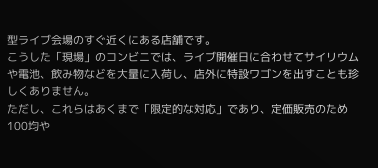型ライブ会場のすぐ近くにある店舗です。
こうした「現場」のコンビニでは、ライブ開催日に合わせてサイリウムや電池、飲み物などを大量に入荷し、店外に特設ワゴンを出すことも珍しくありません。
ただし、これらはあくまで「限定的な対応」であり、定価販売のため100均や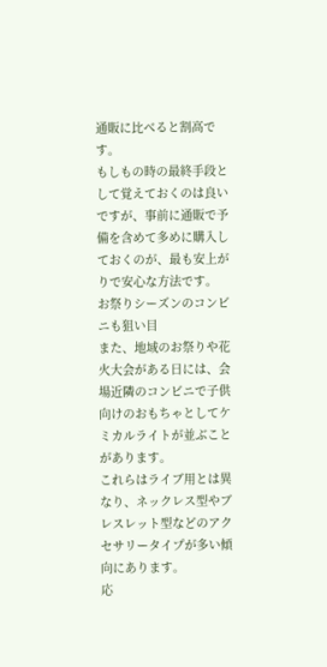通販に比べると割高です。
もしもの時の最終手段として覚えておくのは良いですが、事前に通販で予備を含めて多めに購入しておくのが、最も安上がりで安心な方法です。
お祭りシーズンのコンビニも狙い目
また、地域のお祭りや花火大会がある日には、会場近隣のコンビニで子供向けのおもちゃとしてケミカルライトが並ぶことがあります。
これらはライブ用とは異なり、ネックレス型やブレスレット型などのアクセサリータイプが多い傾向にあります。
応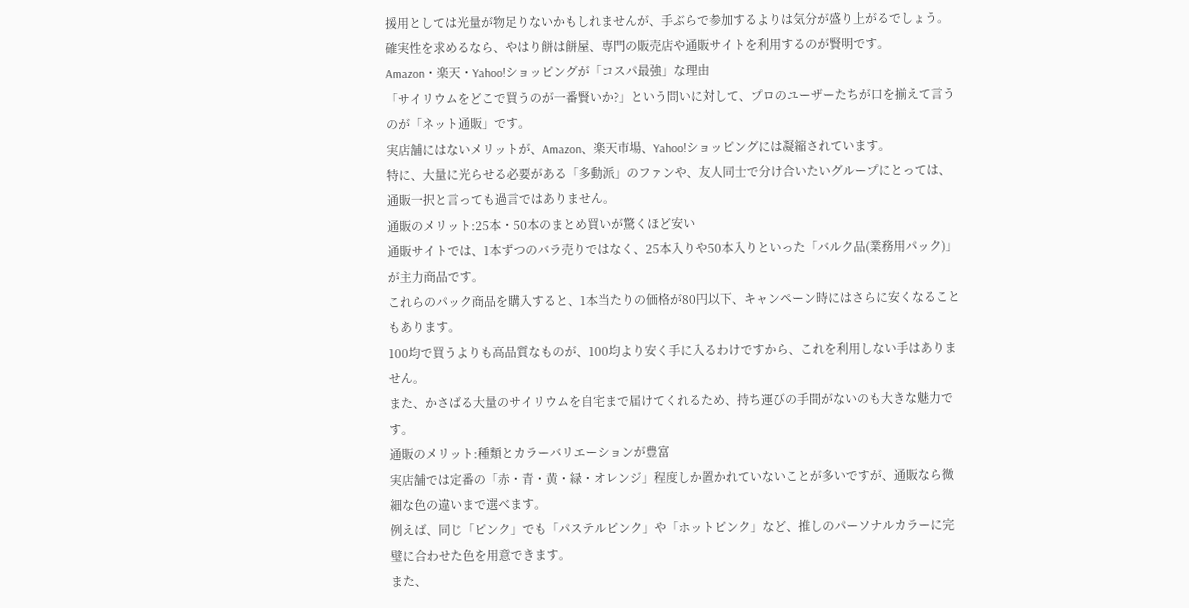援用としては光量が物足りないかもしれませんが、手ぶらで参加するよりは気分が盛り上がるでしょう。
確実性を求めるなら、やはり餅は餅屋、専門の販売店や通販サイトを利用するのが賢明です。
Amazon・楽天・Yahoo!ショッピングが「コスパ最強」な理由
「サイリウムをどこで買うのが一番賢いか?」という問いに対して、プロのユーザーたちが口を揃えて言うのが「ネット通販」です。
実店舗にはないメリットが、Amazon、楽天市場、Yahoo!ショッピングには凝縮されています。
特に、大量に光らせる必要がある「多動派」のファンや、友人同士で分け合いたいグループにとっては、通販一択と言っても過言ではありません。
通販のメリット:25本・50本のまとめ買いが驚くほど安い
通販サイトでは、1本ずつのバラ売りではなく、25本入りや50本入りといった「バルク品(業務用パック)」が主力商品です。
これらのパック商品を購入すると、1本当たりの価格が80円以下、キャンペーン時にはさらに安くなることもあります。
100均で買うよりも高品質なものが、100均より安く手に入るわけですから、これを利用しない手はありません。
また、かさばる大量のサイリウムを自宅まで届けてくれるため、持ち運びの手間がないのも大きな魅力です。
通販のメリット:種類とカラーバリエーションが豊富
実店舗では定番の「赤・青・黄・緑・オレンジ」程度しか置かれていないことが多いですが、通販なら微細な色の違いまで選べます。
例えば、同じ「ピンク」でも「パステルピンク」や「ホットピンク」など、推しのパーソナルカラーに完璧に合わせた色を用意できます。
また、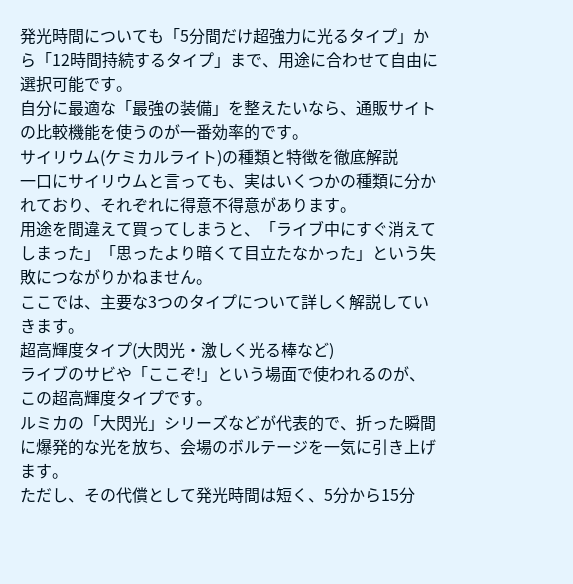発光時間についても「5分間だけ超強力に光るタイプ」から「12時間持続するタイプ」まで、用途に合わせて自由に選択可能です。
自分に最適な「最強の装備」を整えたいなら、通販サイトの比較機能を使うのが一番効率的です。
サイリウム(ケミカルライト)の種類と特徴を徹底解説
一口にサイリウムと言っても、実はいくつかの種類に分かれており、それぞれに得意不得意があります。
用途を間違えて買ってしまうと、「ライブ中にすぐ消えてしまった」「思ったより暗くて目立たなかった」という失敗につながりかねません。
ここでは、主要な3つのタイプについて詳しく解説していきます。
超高輝度タイプ(大閃光・激しく光る棒など)
ライブのサビや「ここぞ!」という場面で使われるのが、この超高輝度タイプです。
ルミカの「大閃光」シリーズなどが代表的で、折った瞬間に爆発的な光を放ち、会場のボルテージを一気に引き上げます。
ただし、その代償として発光時間は短く、5分から15分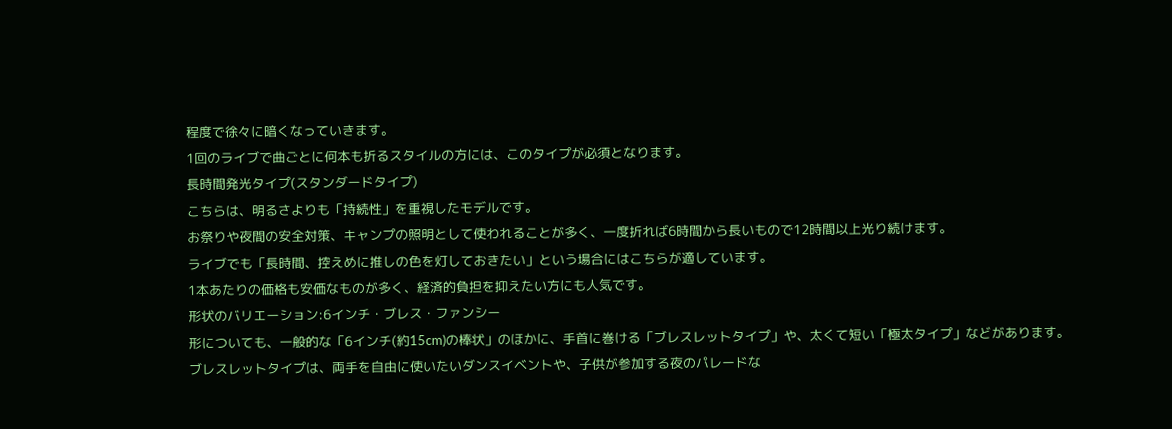程度で徐々に暗くなっていきます。
1回のライブで曲ごとに何本も折るスタイルの方には、このタイプが必須となります。
長時間発光タイプ(スタンダードタイプ)
こちらは、明るさよりも「持続性」を重視したモデルです。
お祭りや夜間の安全対策、キャンプの照明として使われることが多く、一度折れば6時間から長いもので12時間以上光り続けます。
ライブでも「長時間、控えめに推しの色を灯しておきたい」という場合にはこちらが適しています。
1本あたりの価格も安価なものが多く、経済的負担を抑えたい方にも人気です。
形状のバリエーション:6インチ・ブレス・ファンシー
形についても、一般的な「6インチ(約15cm)の棒状」のほかに、手首に巻ける「ブレスレットタイプ」や、太くて短い「極太タイプ」などがあります。
ブレスレットタイプは、両手を自由に使いたいダンスイベントや、子供が参加する夜のパレードな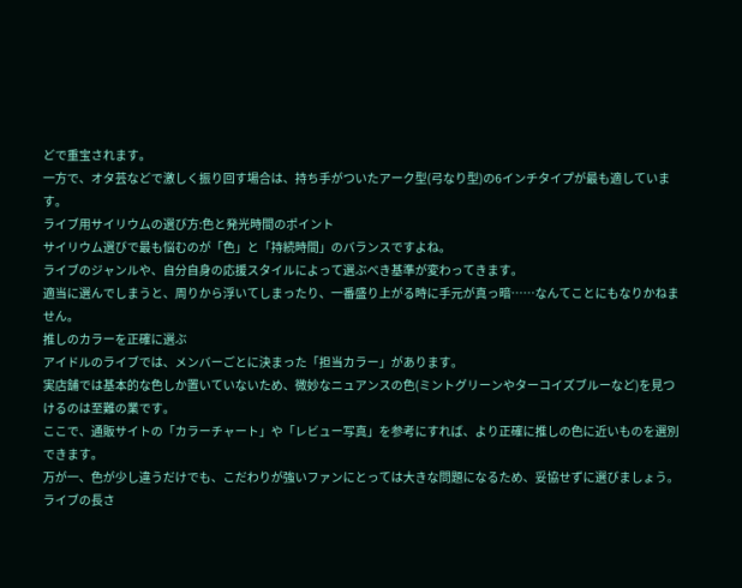どで重宝されます。
一方で、オタ芸などで激しく振り回す場合は、持ち手がついたアーク型(弓なり型)の6インチタイプが最も適しています。
ライブ用サイリウムの選び方:色と発光時間のポイント
サイリウム選びで最も悩むのが「色」と「持続時間」のバランスですよね。
ライブのジャンルや、自分自身の応援スタイルによって選ぶべき基準が変わってきます。
適当に選んでしまうと、周りから浮いてしまったり、一番盛り上がる時に手元が真っ暗……なんてことにもなりかねません。
推しのカラーを正確に選ぶ
アイドルのライブでは、メンバーごとに決まった「担当カラー」があります。
実店舗では基本的な色しか置いていないため、微妙なニュアンスの色(ミントグリーンやターコイズブルーなど)を見つけるのは至難の業です。
ここで、通販サイトの「カラーチャート」や「レビュー写真」を参考にすれば、より正確に推しの色に近いものを選別できます。
万が一、色が少し違うだけでも、こだわりが強いファンにとっては大きな問題になるため、妥協せずに選びましょう。
ライブの長さ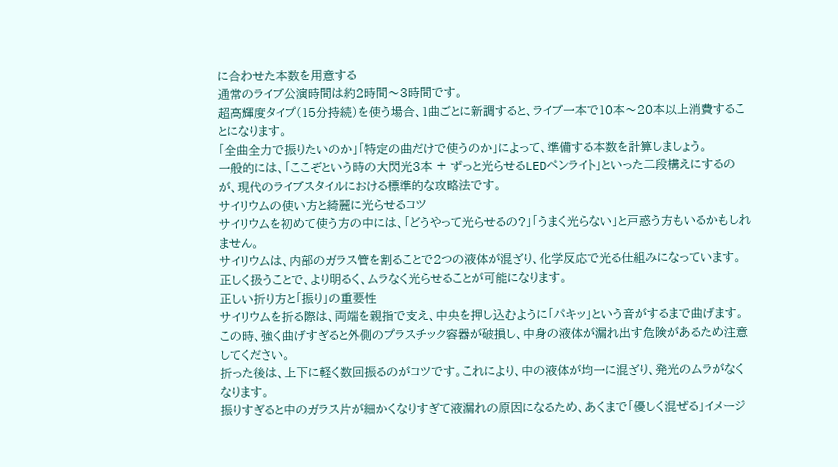に合わせた本数を用意する
通常のライブ公演時間は約2時間〜3時間です。
超高輝度タイプ(15分持続)を使う場合、1曲ごとに新調すると、ライブ一本で10本〜20本以上消費することになります。
「全曲全力で振りたいのか」「特定の曲だけで使うのか」によって、準備する本数を計算しましょう。
一般的には、「ここぞという時の大閃光3本 + ずっと光らせるLEDペンライト」といった二段構えにするのが、現代のライブスタイルにおける標準的な攻略法です。
サイリウムの使い方と綺麗に光らせるコツ
サイリウムを初めて使う方の中には、「どうやって光らせるの?」「うまく光らない」と戸惑う方もいるかもしれません。
サイリウムは、内部のガラス管を割ることで2つの液体が混ざり、化学反応で光る仕組みになっています。
正しく扱うことで、より明るく、ムラなく光らせることが可能になります。
正しい折り方と「振り」の重要性
サイリウムを折る際は、両端を親指で支え、中央を押し込むように「パキッ」という音がするまで曲げます。
この時、強く曲げすぎると外側のプラスチック容器が破損し、中身の液体が漏れ出す危険があるため注意してください。
折った後は、上下に軽く数回振るのがコツです。これにより、中の液体が均一に混ざり、発光のムラがなくなります。
振りすぎると中のガラス片が細かくなりすぎて液漏れの原因になるため、あくまで「優しく混ぜる」イメージ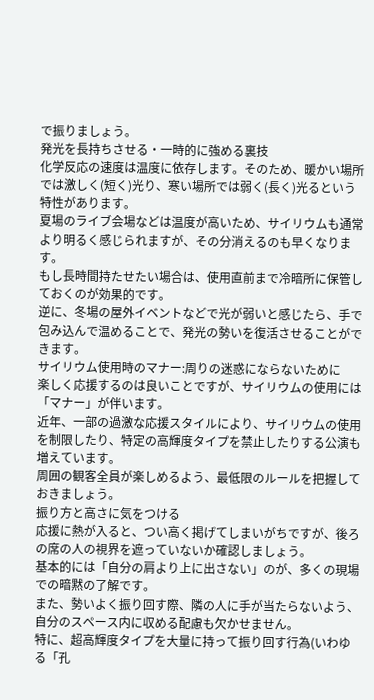で振りましょう。
発光を長持ちさせる・一時的に強める裏技
化学反応の速度は温度に依存します。そのため、暖かい場所では激しく(短く)光り、寒い場所では弱く(長く)光るという特性があります。
夏場のライブ会場などは温度が高いため、サイリウムも通常より明るく感じられますが、その分消えるのも早くなります。
もし長時間持たせたい場合は、使用直前まで冷暗所に保管しておくのが効果的です。
逆に、冬場の屋外イベントなどで光が弱いと感じたら、手で包み込んで温めることで、発光の勢いを復活させることができます。
サイリウム使用時のマナー:周りの迷惑にならないために
楽しく応援するのは良いことですが、サイリウムの使用には「マナー」が伴います。
近年、一部の過激な応援スタイルにより、サイリウムの使用を制限したり、特定の高輝度タイプを禁止したりする公演も増えています。
周囲の観客全員が楽しめるよう、最低限のルールを把握しておきましょう。
振り方と高さに気をつける
応援に熱が入ると、つい高く掲げてしまいがちですが、後ろの席の人の視界を遮っていないか確認しましょう。
基本的には「自分の肩より上に出さない」のが、多くの現場での暗黙の了解です。
また、勢いよく振り回す際、隣の人に手が当たらないよう、自分のスペース内に収める配慮も欠かせません。
特に、超高輝度タイプを大量に持って振り回す行為(いわゆる「孔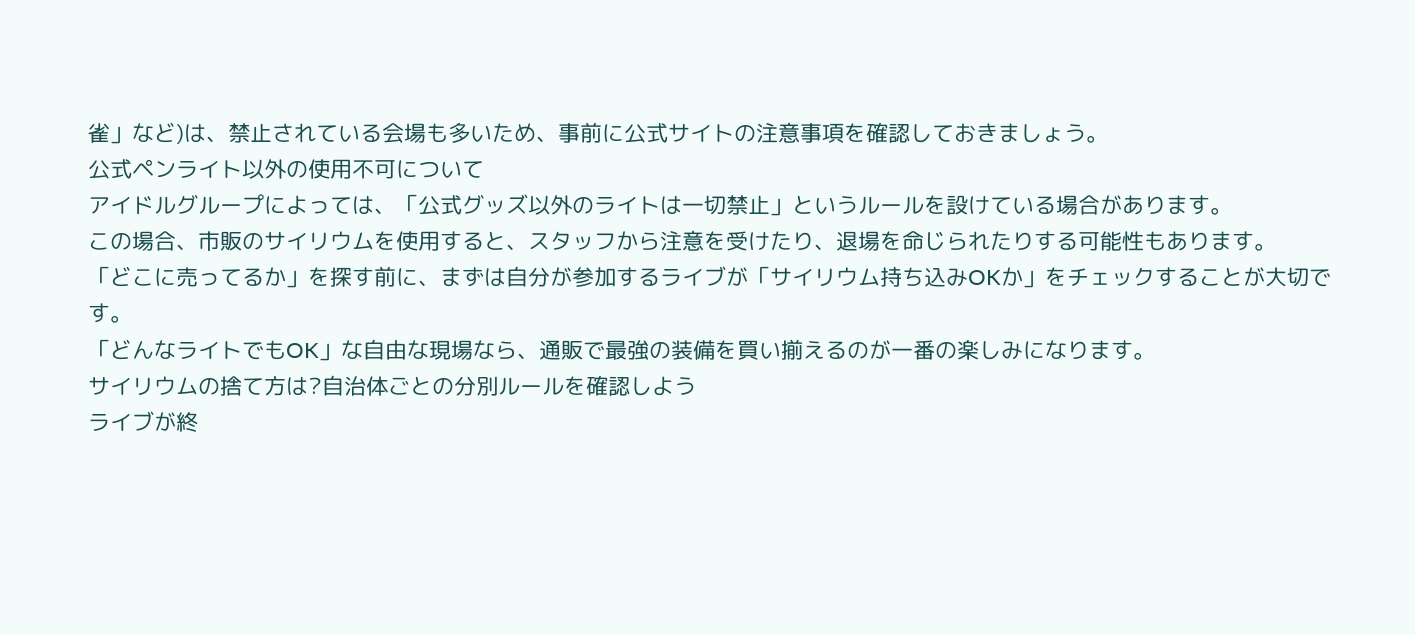雀」など)は、禁止されている会場も多いため、事前に公式サイトの注意事項を確認しておきましょう。
公式ペンライト以外の使用不可について
アイドルグループによっては、「公式グッズ以外のライトは一切禁止」というルールを設けている場合があります。
この場合、市販のサイリウムを使用すると、スタッフから注意を受けたり、退場を命じられたりする可能性もあります。
「どこに売ってるか」を探す前に、まずは自分が参加するライブが「サイリウム持ち込みOKか」をチェックすることが大切です。
「どんなライトでもOK」な自由な現場なら、通販で最強の装備を買い揃えるのが一番の楽しみになります。
サイリウムの捨て方は?自治体ごとの分別ルールを確認しよう
ライブが終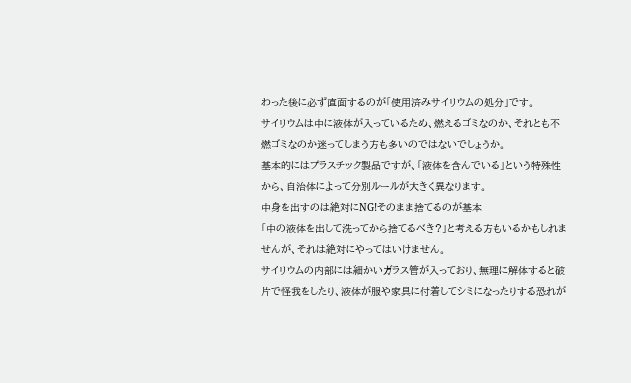わった後に必ず直面するのが「使用済みサイリウムの処分」です。
サイリウムは中に液体が入っているため、燃えるゴミなのか、それとも不燃ゴミなのか迷ってしまう方も多いのではないでしょうか。
基本的にはプラスチック製品ですが、「液体を含んでいる」という特殊性から、自治体によって分別ルールが大きく異なります。
中身を出すのは絶対にNG!そのまま捨てるのが基本
「中の液体を出して洗ってから捨てるべき?」と考える方もいるかもしれませんが、それは絶対にやってはいけません。
サイリウムの内部には細かいガラス管が入っており、無理に解体すると破片で怪我をしたり、液体が服や家具に付着してシミになったりする恐れが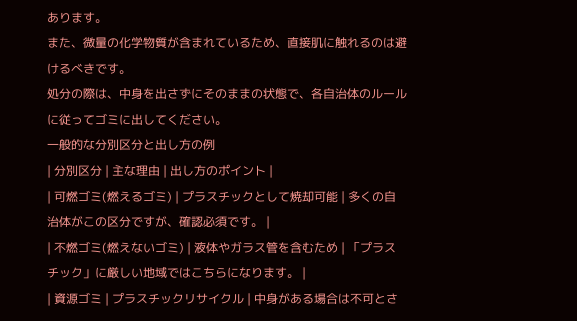あります。
また、微量の化学物質が含まれているため、直接肌に触れるのは避けるべきです。
処分の際は、中身を出さずにそのままの状態で、各自治体のルールに従ってゴミに出してください。
一般的な分別区分と出し方の例
| 分別区分 | 主な理由 | 出し方のポイント |
| 可燃ゴミ(燃えるゴミ) | プラスチックとして焼却可能 | 多くの自治体がこの区分ですが、確認必須です。 |
| 不燃ゴミ(燃えないゴミ) | 液体やガラス管を含むため | 「プラスチック」に厳しい地域ではこちらになります。 |
| 資源ゴミ | プラスチックリサイクル | 中身がある場合は不可とさ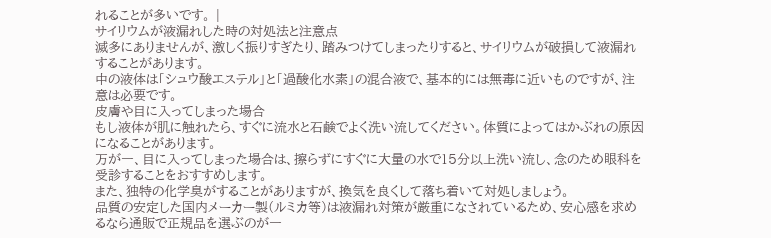れることが多いです。 |
サイリウムが液漏れした時の対処法と注意点
滅多にありませんが、激しく振りすぎたり、踏みつけてしまったりすると、サイリウムが破損して液漏れすることがあります。
中の液体は「シュウ酸エステル」と「過酸化水素」の混合液で、基本的には無毒に近いものですが、注意は必要です。
皮膚や目に入ってしまった場合
もし液体が肌に触れたら、すぐに流水と石鹸でよく洗い流してください。体質によってはかぶれの原因になることがあります。
万が一、目に入ってしまった場合は、擦らずにすぐに大量の水で15分以上洗い流し、念のため眼科を受診することをおすすめします。
また、独特の化学臭がすることがありますが、換気を良くして落ち着いて対処しましょう。
品質の安定した国内メーカー製(ルミカ等)は液漏れ対策が厳重になされているため、安心感を求めるなら通販で正規品を選ぶのが一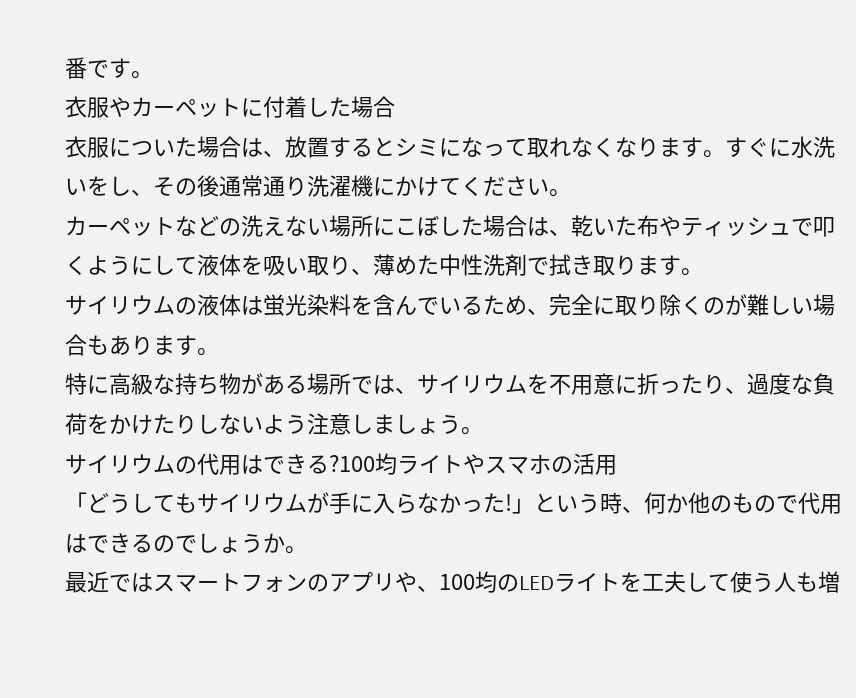番です。
衣服やカーペットに付着した場合
衣服についた場合は、放置するとシミになって取れなくなります。すぐに水洗いをし、その後通常通り洗濯機にかけてください。
カーペットなどの洗えない場所にこぼした場合は、乾いた布やティッシュで叩くようにして液体を吸い取り、薄めた中性洗剤で拭き取ります。
サイリウムの液体は蛍光染料を含んでいるため、完全に取り除くのが難しい場合もあります。
特に高級な持ち物がある場所では、サイリウムを不用意に折ったり、過度な負荷をかけたりしないよう注意しましょう。
サイリウムの代用はできる?100均ライトやスマホの活用
「どうしてもサイリウムが手に入らなかった!」という時、何か他のもので代用はできるのでしょうか。
最近ではスマートフォンのアプリや、100均のLEDライトを工夫して使う人も増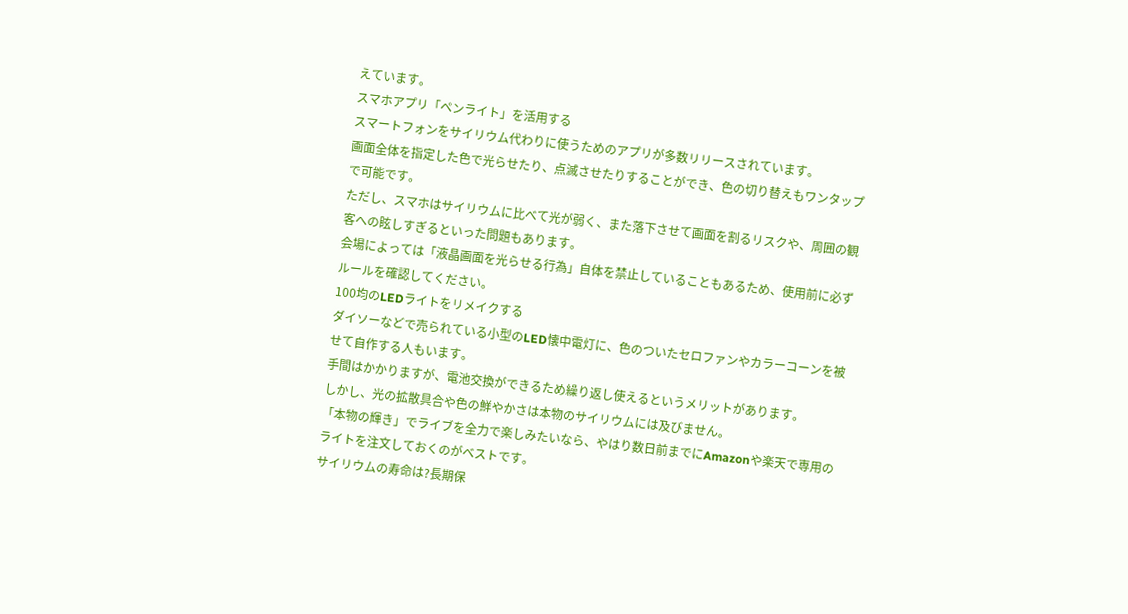えています。
スマホアプリ「ペンライト」を活用する
スマートフォンをサイリウム代わりに使うためのアプリが多数リリースされています。
画面全体を指定した色で光らせたり、点滅させたりすることができ、色の切り替えもワンタップで可能です。
ただし、スマホはサイリウムに比べて光が弱く、また落下させて画面を割るリスクや、周囲の観客への眩しすぎるといった問題もあります。
会場によっては「液晶画面を光らせる行為」自体を禁止していることもあるため、使用前に必ずルールを確認してください。
100均のLEDライトをリメイクする
ダイソーなどで売られている小型のLED懐中電灯に、色のついたセロファンやカラーコーンを被せて自作する人もいます。
手間はかかりますが、電池交換ができるため繰り返し使えるというメリットがあります。
しかし、光の拡散具合や色の鮮やかさは本物のサイリウムには及びません。
「本物の輝き」でライブを全力で楽しみたいなら、やはり数日前までにAmazonや楽天で専用のライトを注文しておくのがベストです。
サイリウムの寿命は?長期保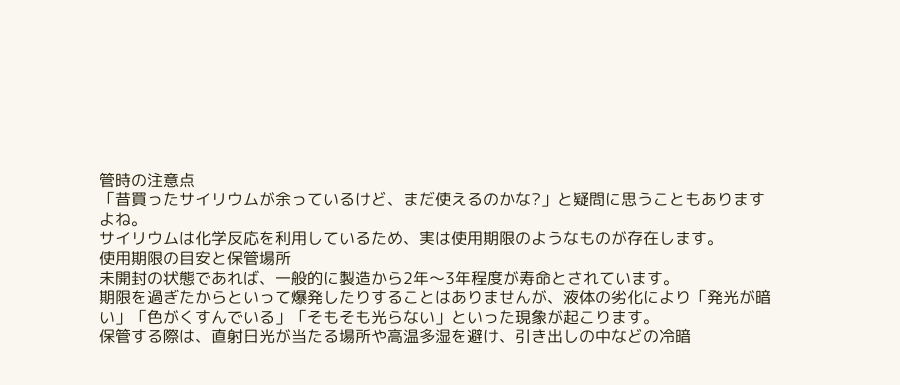管時の注意点
「昔買ったサイリウムが余っているけど、まだ使えるのかな?」と疑問に思うこともありますよね。
サイリウムは化学反応を利用しているため、実は使用期限のようなものが存在します。
使用期限の目安と保管場所
未開封の状態であれば、一般的に製造から2年〜3年程度が寿命とされています。
期限を過ぎたからといって爆発したりすることはありませんが、液体の劣化により「発光が暗い」「色がくすんでいる」「そもそも光らない」といった現象が起こります。
保管する際は、直射日光が当たる場所や高温多湿を避け、引き出しの中などの冷暗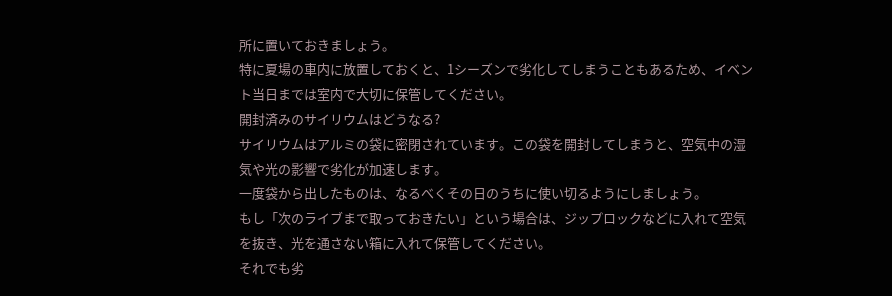所に置いておきましょう。
特に夏場の車内に放置しておくと、1シーズンで劣化してしまうこともあるため、イベント当日までは室内で大切に保管してください。
開封済みのサイリウムはどうなる?
サイリウムはアルミの袋に密閉されています。この袋を開封してしまうと、空気中の湿気や光の影響で劣化が加速します。
一度袋から出したものは、なるべくその日のうちに使い切るようにしましょう。
もし「次のライブまで取っておきたい」という場合は、ジップロックなどに入れて空気を抜き、光を通さない箱に入れて保管してください。
それでも劣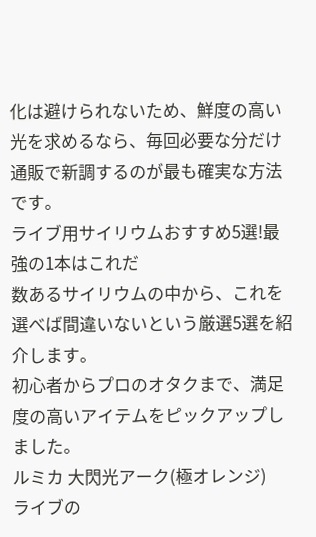化は避けられないため、鮮度の高い光を求めるなら、毎回必要な分だけ通販で新調するのが最も確実な方法です。
ライブ用サイリウムおすすめ5選!最強の1本はこれだ
数あるサイリウムの中から、これを選べば間違いないという厳選5選を紹介します。
初心者からプロのオタクまで、満足度の高いアイテムをピックアップしました。
ルミカ 大閃光アーク(極オレンジ)
ライブの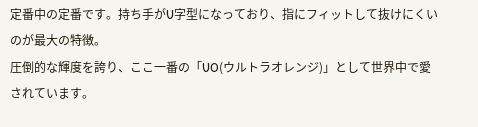定番中の定番です。持ち手がU字型になっており、指にフィットして抜けにくいのが最大の特徴。
圧倒的な輝度を誇り、ここ一番の「UO(ウルトラオレンジ)」として世界中で愛されています。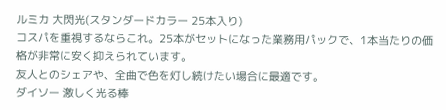ルミカ 大閃光(スタンダードカラー 25本入り)
コスパを重視するならこれ。25本がセットになった業務用パックで、1本当たりの価格が非常に安く抑えられています。
友人とのシェアや、全曲で色を灯し続けたい場合に最適です。
ダイソー 激しく光る棒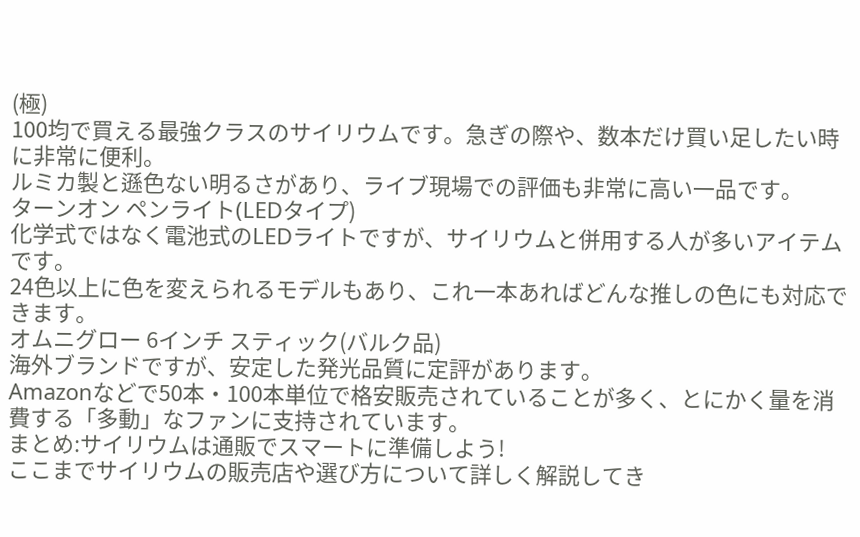(極)
100均で買える最強クラスのサイリウムです。急ぎの際や、数本だけ買い足したい時に非常に便利。
ルミカ製と遜色ない明るさがあり、ライブ現場での評価も非常に高い一品です。
ターンオン ペンライト(LEDタイプ)
化学式ではなく電池式のLEDライトですが、サイリウムと併用する人が多いアイテムです。
24色以上に色を変えられるモデルもあり、これ一本あればどんな推しの色にも対応できます。
オムニグロー 6インチ スティック(バルク品)
海外ブランドですが、安定した発光品質に定評があります。
Amazonなどで50本・100本単位で格安販売されていることが多く、とにかく量を消費する「多動」なファンに支持されています。
まとめ:サイリウムは通販でスマートに準備しよう!
ここまでサイリウムの販売店や選び方について詳しく解説してき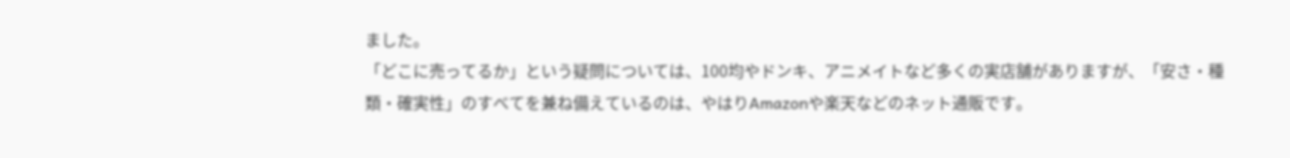ました。
「どこに売ってるか」という疑問については、100均やドンキ、アニメイトなど多くの実店舗がありますが、「安さ・種類・確実性」のすべてを兼ね備えているのは、やはりAmazonや楽天などのネット通販です。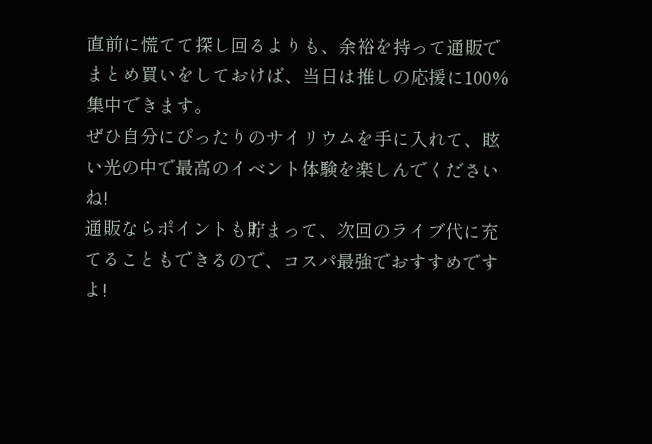直前に慌てて探し回るよりも、余裕を持って通販でまとめ買いをしておけば、当日は推しの応援に100%集中できます。
ぜひ自分にぴったりのサイリウムを手に入れて、眩い光の中で最高のイベント体験を楽しんでくださいね!
通販ならポイントも貯まって、次回のライブ代に充てることもできるので、コスパ最強でおすすめですよ!